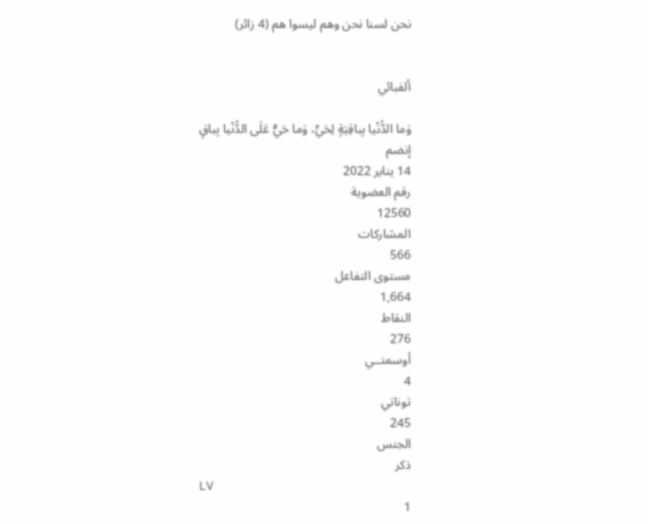نحن لسنا نحن وهم ليسوا هم (4 زائر)


ألفبائي

وَما الدُّنْيا بِباقِيَةٍ لِحَيٍّ، وَما حَيٌّ عَلَى الدُّنْيا بِباقٍ
إنضم
14 يناير 2022
رقم العضوية
12560
المشاركات
566
مستوى التفاعل
1,664
النقاط
276
أوسمتــي
4
توناتي
245
الجنس
ذكر
LV
1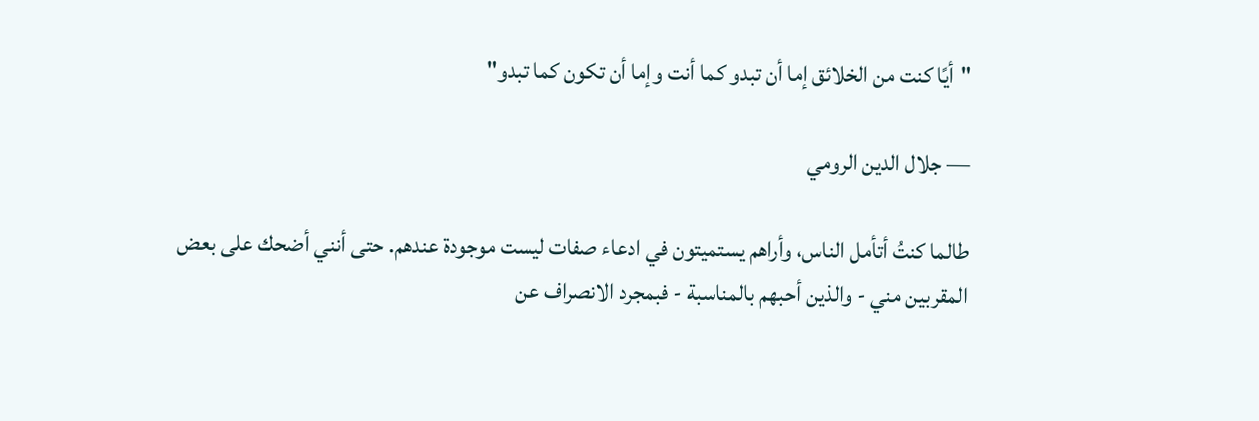"أيًا كنت من الخلائق إما أن تبدو كما أنت وإما أن تكون كما تبدو"

— جلال الدين الرومي

طالما كنتُ أتأمل الناس، وأراهم يستميتون في ادعاء صفات ليست موجودة عندهم. حتى أنني أضحك على بعض المقربين مني - والذين أحبهم بالمناسبة - فبمجرد الانصراف عن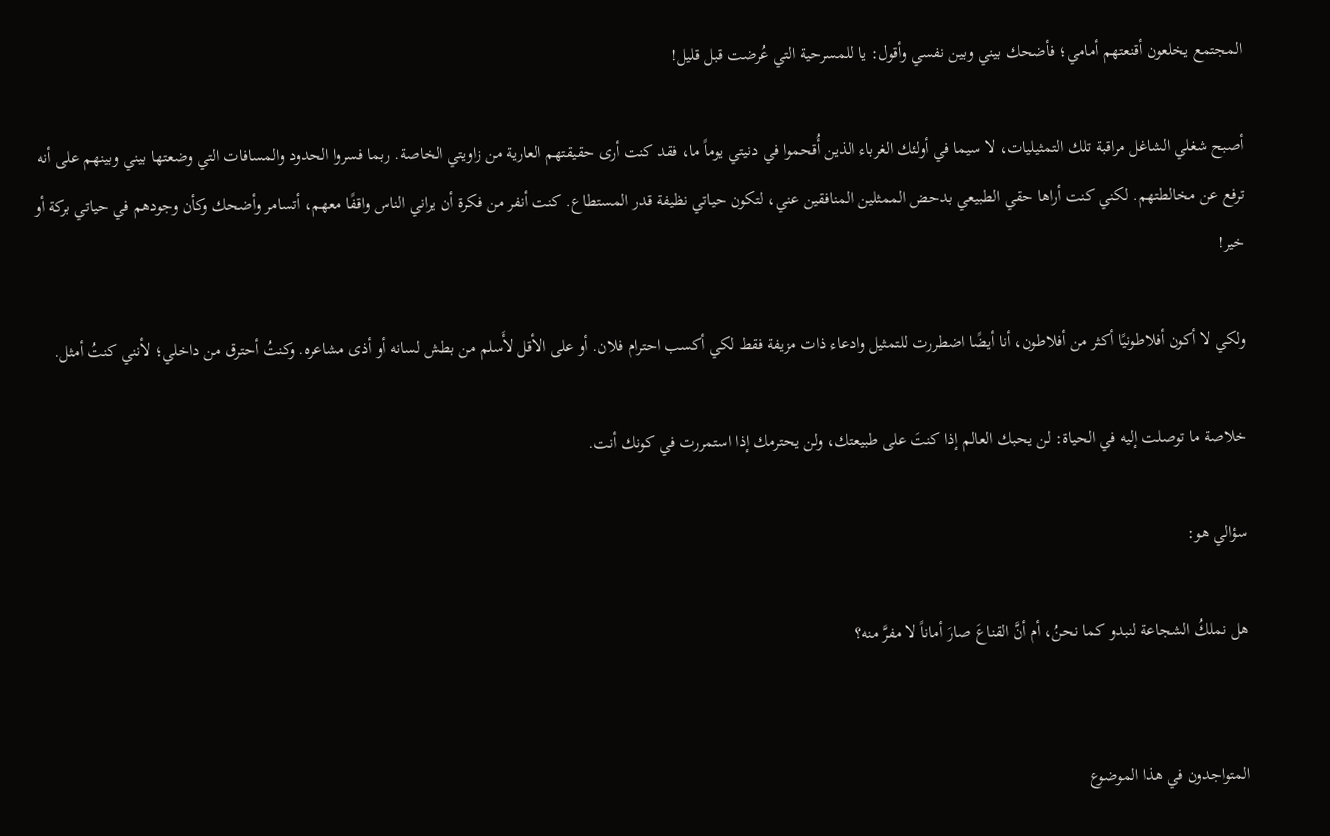المجتمع يخلعون أقنعتهم أمامي؛ فأضحك بيني وبين نفسي وأقول: يا للمسرحية التي عُرضت قبل قليل!

أصبح شغلي الشاغل مراقبة تلك التمثيليات، لا سيما في أولئك الغرباء الذين أُقحموا في دنيتي يوماً ما، فقد كنت أرى حقيقتهم العارية من زاويتي الخاصة. ربما فسروا الحدود والمسافات التي وضعتها بيني وبينهم على أنه ترفع عن مخالطتهم. لكني كنت أراها حقي الطبيعي بدحض الممثلين المنافقين عني، لتكون حياتي نظيفة قدر المستطاع. كنت أنفر من فكرة أن يراني الناس واقفًا معهم، أتسامر وأضحك وكأن وجودهم في حياتي بركة أو خير!

ولكي لا أكون أفلاطونيًا أكثر من أفلاطون، أنا أيضًا اضطررت للتمثيل وادعاء ذات مزيفة فقط لكي أكسب احترام فلان. أو على الأقل لأَسلم من بطش لسانه أو أذى مشاعره. وكنتُ أحترق من داخلي؛ لأنني كنتُ أمثل.

خلاصة ما توصلت إليه في الحياة: لن يحبك العالم إذا كنتَ على طبيعتك، ولن يحترمك إذا استمررت في كونك أنت.

سؤالي هو:

هل نملكُ الشجاعة لنبدو كما نحنُ، أم أنَّ القناعَ صارَ أماناً لا مفرَّ منه؟


المتواجدون في هذا الموضوع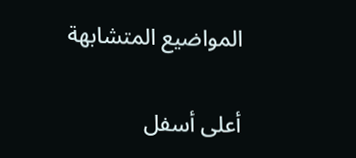المواضيع المتشابهة

أعلى أسفل